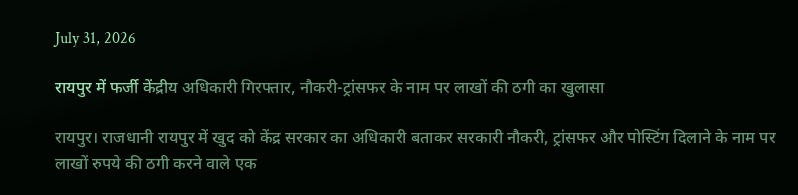July 31, 2026

रायपुर में फर्जी केंद्रीय अधिकारी गिरफ्तार, नौकरी-ट्रांसफर के नाम पर लाखों की ठगी का खुलासा

रायपुर। राजधानी रायपुर में खुद को केंद्र सरकार का अधिकारी बताकर सरकारी नौकरी, ट्रांसफर और पोस्टिंग दिलाने के नाम पर लाखों रुपये की ठगी करने वाले एक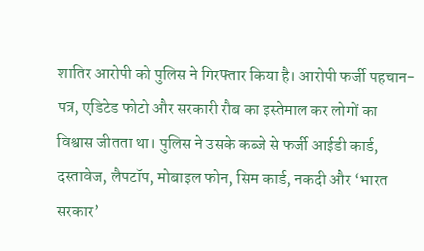शातिर आरोपी को पुलिस ने गिरफ्तार किया है। आरोपी फर्जी पहचान-पत्र, एडिटेड फोटो और सरकारी रौब का इस्तेमाल कर लोगों का विश्वास जीतता था। पुलिस ने उसके कब्जे से फर्जी आईडी कार्ड, दस्तावेज, लैपटॉप, मोबाइल फोन, सिम कार्ड, नकदी और ‘भारत सरकार’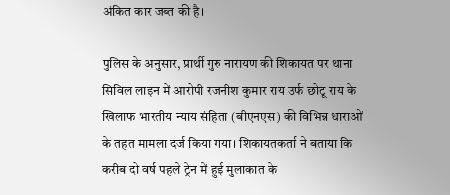अंकित कार जब्त की है।

पुलिस के अनुसार, प्रार्थी गुरु नारायण की शिकायत पर थाना सिविल लाइन में आरोपी रजनीश कुमार राय उर्फ छोटू राय के खिलाफ भारतीय न्याय संहिता (बीएनएस) की विभिन्न धाराओं के तहत मामला दर्ज किया गया। शिकायतकर्ता ने बताया कि करीब दो वर्ष पहले ट्रेन में हुई मुलाकात के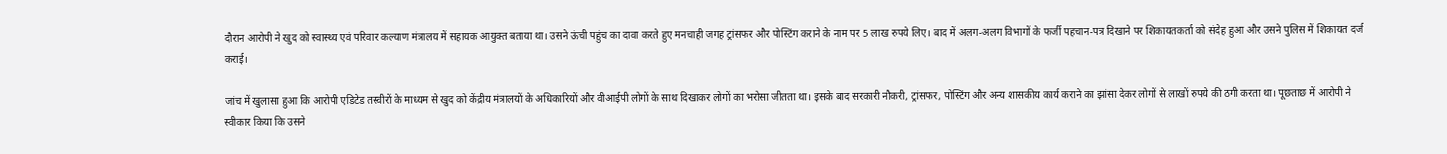दौरान आरोपी ने खुद को स्वास्थ्य एवं परिवार कल्याण मंत्रालय में सहायक आयुक्त बताया था। उसने ऊंची पहुंच का दावा करते हुए मनचाही जगह ट्रांसफर और पोस्टिंग कराने के नाम पर 5 लाख रुपये लिए। बाद में अलग-अलग विभागों के फर्जी पहचान-पत्र दिखाने पर शिकायतकर्ता को संदेह हुआ और उसने पुलिस में शिकायत दर्ज कराई।

जांच में खुलासा हुआ कि आरोपी एडिटेड तस्वीरों के माध्यम से खुद को केंद्रीय मंत्रालयों के अधिकारियों और वीआईपी लोगों के साथ दिखाकर लोगों का भरोसा जीतता था। इसके बाद सरकारी नौकरी, ट्रांसफर, पोस्टिंग और अन्य शासकीय कार्य कराने का झांसा देकर लोगों से लाखों रुपये की ठगी करता था। पूछताछ में आरोपी ने स्वीकार किया कि उसने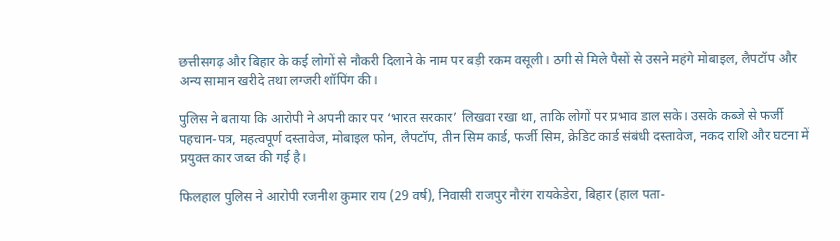छत्तीसगढ़ और बिहार के कई लोगों से नौकरी दिलाने के नाम पर बड़ी रकम वसूली। ठगी से मिले पैसों से उसने महंगे मोबाइल, लैपटॉप और अन्य सामान खरीदे तथा लग्जरी शॉपिंग की।

पुलिस ने बताया कि आरोपी ने अपनी कार पर ‘भारत सरकार’ लिखवा रखा था, ताकि लोगों पर प्रभाव डाल सके। उसके कब्जे से फर्जी पहचान-पत्र, महत्वपूर्ण दस्तावेज, मोबाइल फोन, लैपटॉप, तीन सिम कार्ड, फर्जी सिम, क्रेडिट कार्ड संबंधी दस्तावेज, नकद राशि और घटना में प्रयुक्त कार जब्त की गई है।

फिलहाल पुलिस ने आरोपी रजनीश कुमार राय (29 वर्ष), निवासी राजपुर नौरंग रायकेडेरा, बिहार (हाल पता-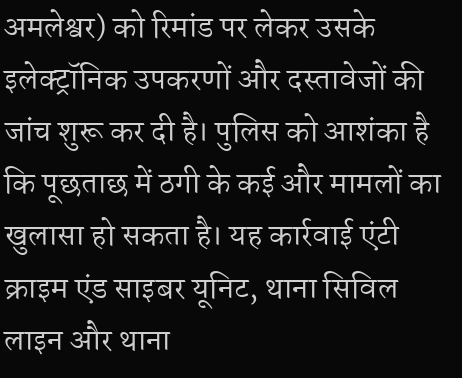अमलेश्वर) को रिमांड पर लेकर उसके इलेक्ट्रॉनिक उपकरणों और दस्तावेजों की जांच शुरू कर दी है। पुलिस को आशंका है कि पूछताछ में ठगी के कई और मामलों का खुलासा हो सकता है। यह कार्रवाई एंटी क्राइम एंड साइबर यूनिट, थाना सिविल लाइन और थाना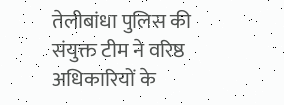तेलीबांधा पुलिस की संयुक्त टीम ने वरिष्ठ अधिकारियों के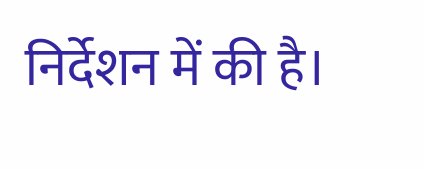निर्देशन में की है।